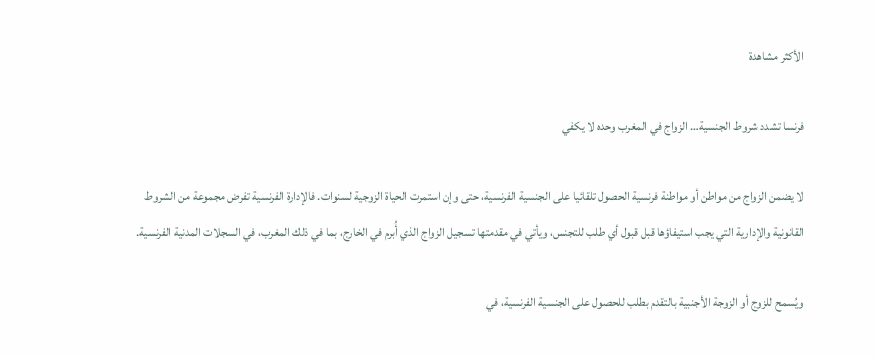الأكثر مشاهدة

فرنسا تشدد شروط الجنسية… الزواج في المغرب وحده لا يكفي

لا يضمن الزواج من مواطن أو مواطنة فرنسية الحصول تلقائيا على الجنسية الفرنسية، حتى وإن استمرت الحياة الزوجية لسنوات. فالإدارة الفرنسية تفرض مجموعة من الشروط القانونية والإدارية التي يجب استيفاؤها قبل قبول أي طلب للتجنس، ويأتي في مقدمتها تسجيل الزواج الذي أُبرم في الخارج، بما في ذلك المغرب، في السجلات المدنية الفرنسية.

ويُسمح للزوج أو الزوجة الأجنبية بالتقدم بطلب للحصول على الجنسية الفرنسية، في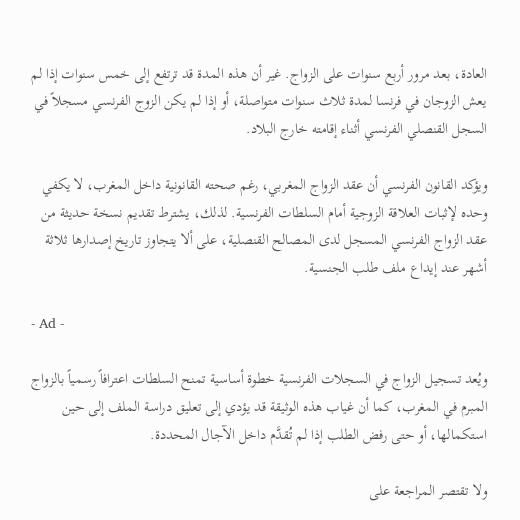العادة، بعد مرور أربع سنوات على الزواج. غير أن هذه المدة قد ترتفع إلى خمس سنوات إذا لم يعش الزوجان في فرنسا لمدة ثلاث سنوات متواصلة، أو إذا لم يكن الزوج الفرنسي مسجلاً في السجل القنصلي الفرنسي أثناء إقامته خارج البلاد.

ويؤكد القانون الفرنسي أن عقد الزواج المغربي، رغم صحته القانونية داخل المغرب، لا يكفي وحده لإثبات العلاقة الزوجية أمام السلطات الفرنسية. لذلك، يشترط تقديم نسخة حديثة من عقد الزواج الفرنسي المسجل لدى المصالح القنصلية، على ألا يتجاوز تاريخ إصدارها ثلاثة أشهر عند إيداع ملف طلب الجنسية.

- Ad -

ويُعد تسجيل الزواج في السجلات الفرنسية خطوة أساسية تمنح السلطات اعترافاً رسمياً بالزواج المبرم في المغرب، كما أن غياب هذه الوثيقة قد يؤدي إلى تعليق دراسة الملف إلى حين استكمالها، أو حتى رفض الطلب إذا لم تُقدَّم داخل الآجال المحددة.

ولا تقتصر المراجعة على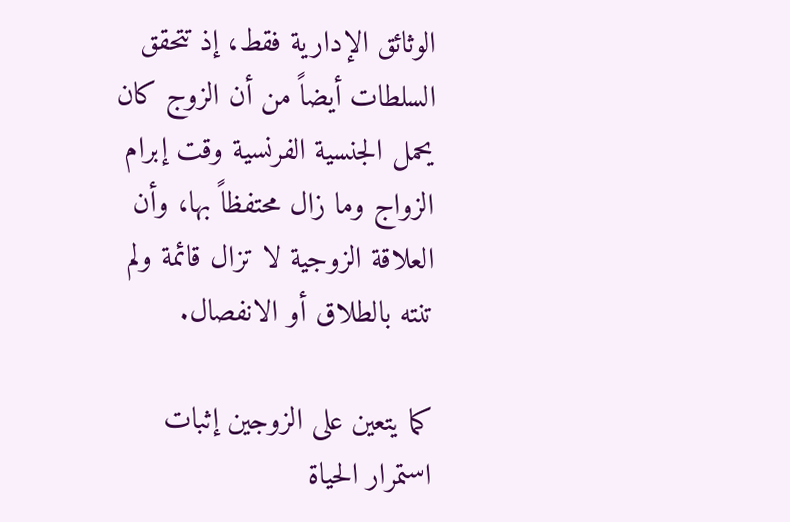الوثائق الإدارية فقط، إذ تتحقق السلطات أيضاً من أن الزوج كان يحمل الجنسية الفرنسية وقت إبرام الزواج وما زال محتفظاً بها، وأن العلاقة الزوجية لا تزال قائمة ولم تنته بالطلاق أو الانفصال.

كما يتعين على الزوجين إثبات استمرار الحياة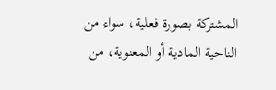المشتركة بصورة فعلية، سواء من الناحية المادية أو المعنوية، من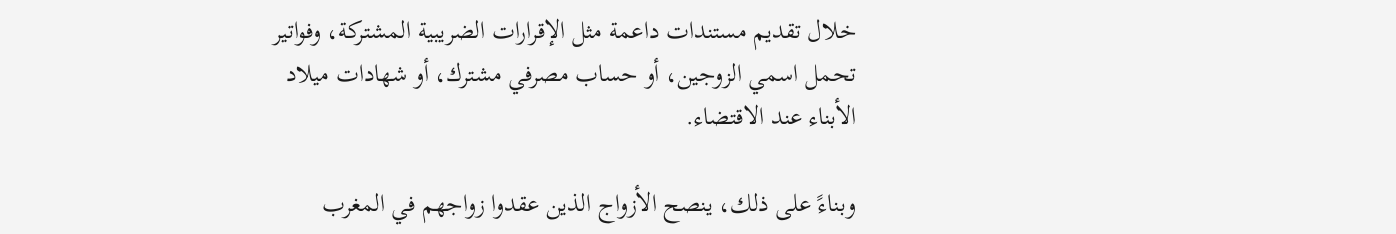خلال تقديم مستندات داعمة مثل الإقرارات الضريبية المشتركة، وفواتير تحمل اسمي الزوجين، أو حساب مصرفي مشترك، أو شهادات ميلاد الأبناء عند الاقتضاء.

وبناءً على ذلك، ينصح الأزواج الذين عقدوا زواجهم في المغرب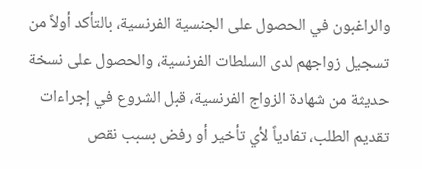والراغبون في الحصول على الجنسية الفرنسية، بالتأكد أولاً من تسجيل زواجهم لدى السلطات الفرنسية، والحصول على نسخة حديثة من شهادة الزواج الفرنسية، قبل الشروع في إجراءات تقديم الطلب، تفادياً لأي تأخير أو رفض بسبب نقص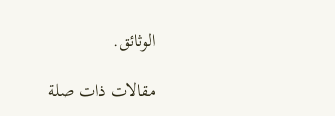الوثائق.

مقالات ذات صلة